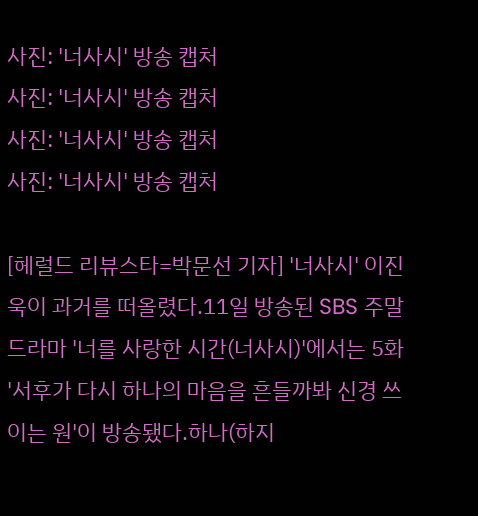사진: '너사시' 방송 캡처
사진: '너사시' 방송 캡처
사진: '너사시' 방송 캡처
사진: '너사시' 방송 캡처

[헤럴드 리뷰스타=박문선 기자] '너사시' 이진욱이 과거를 떠올렸다.11일 방송된 SBS 주말드라마 '너를 사랑한 시간(너사시)'에서는 5화 '서후가 다시 하나의 마음을 흔들까봐 신경 쓰이는 원'이 방송됐다.하나(하지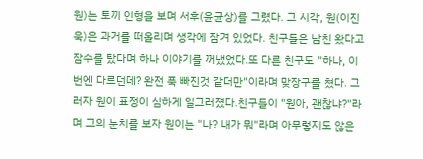원)는 토끼 인형을 보며 서후(윤균상)를 그렸다. 그 시각, 원(이진욱)은 과거를 떠올리며 생각에 잠겨 있었다. 친구들은 남친 왔다고 잠수를 탔다며 하나 이야기를 꺼냈었다.또 다른 친구도 "하나, 이번엔 다르던데? 완전 푹 빠진것 같더만"이라며 맞장구를 쳤다. 그러자 원이 표정이 심하게 일그러졌다.친구들이 "원아, 괜찮냐?"라며 그의 눈치를 보자 원이는 "나? 내가 뭐"라며 아무렇지도 않은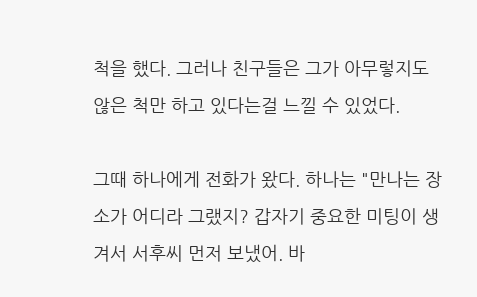척을 했다. 그러나 친구들은 그가 아무렇지도 않은 척만 하고 있다는걸 느낄 수 있었다.

그때 하나에게 전화가 왔다. 하나는 "만나는 장소가 어디라 그랬지? 갑자기 중요한 미팅이 생겨서 서후씨 먼저 보냈어. 바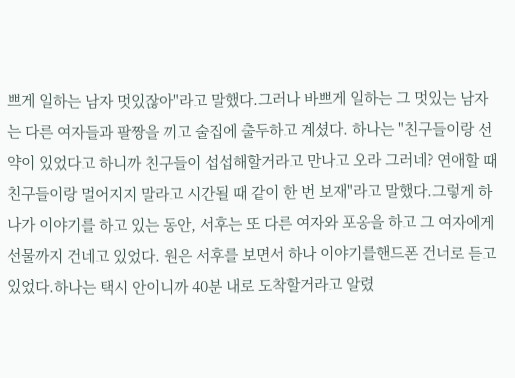쁘게 일하는 남자 멋있잖아"라고 말했다.그러나 바쁘게 일하는 그 멋있는 남자는 다른 여자들과 팔짱을 끼고 술집에 출두하고 계셨다. 하나는 "친구들이랑 선약이 있었다고 하니까 친구들이 섭섭해할거라고 만나고 오라 그러네? 연애할 때 친구들이랑 멀어지지 말라고 시간될 때 같이 한 번 보재"라고 말했다.그렇게 하나가 이야기를 하고 있는 동안, 서후는 또 다른 여자와 포옹을 하고 그 여자에게 선물까지 건네고 있었다. 원은 서후를 보면서 하나 이야기를핸드폰 건너로 듣고 있었다.하나는 택시 안이니까 40분 내로 도착할거라고 알렸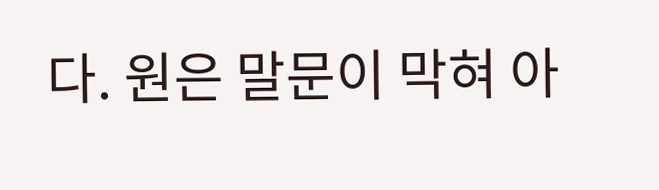다. 원은 말문이 막혀 아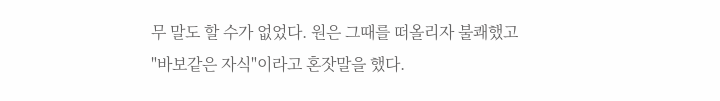무 말도 할 수가 없었다. 원은 그때를 떠올리자 불쾌했고 "바보같은 자식"이라고 혼잣말을 했다.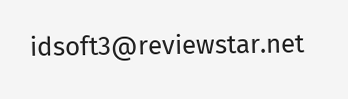idsoft3@reviewstar.net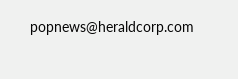popnews@heraldcorp.com